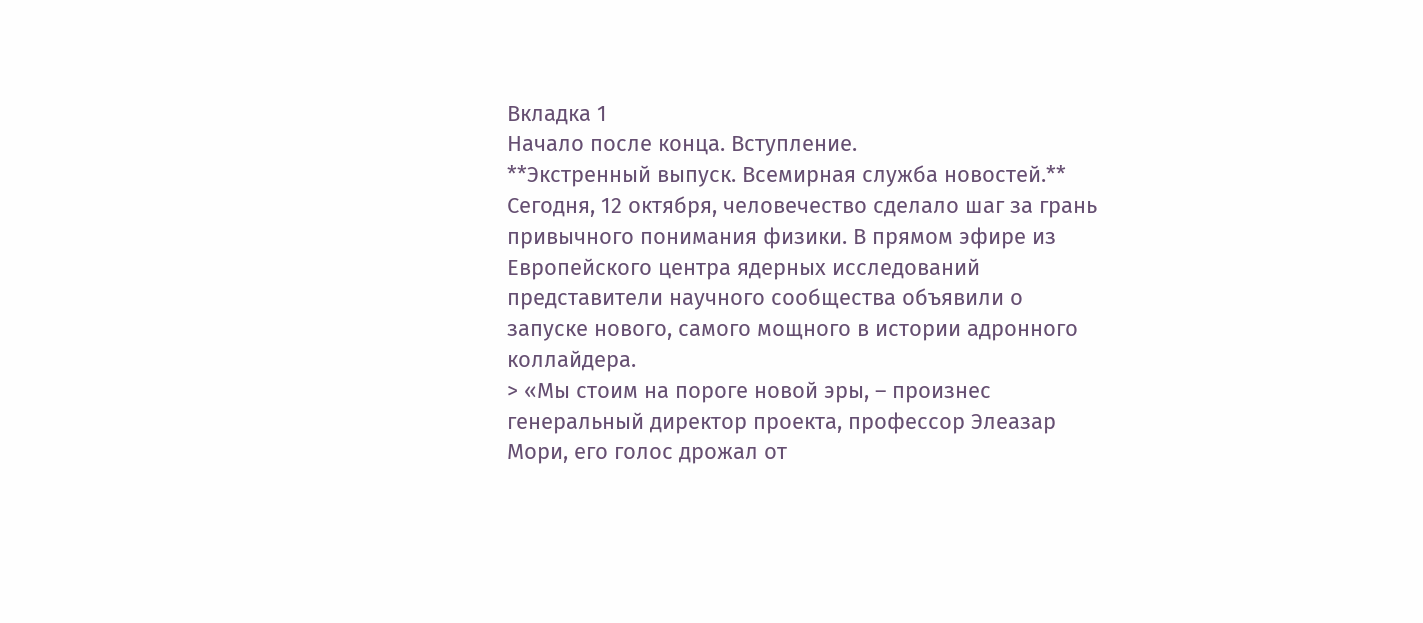Вкладка 1
Начало после конца. Вступление.
**Экстренный выпуск. Всемирная служба новостей.**
Сегодня, 12 октября, человечество сделало шаг за грань привычного понимания физики. В прямом эфире из Европейского центра ядерных исследований представители научного сообщества объявили о запуске нового, самого мощного в истории адронного коллайдера.
> «Мы стоим на пороге новой эры, – произнес генеральный директор проекта, профессор Элеазар Мори, его голос дрожал от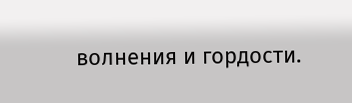волнения и гордости.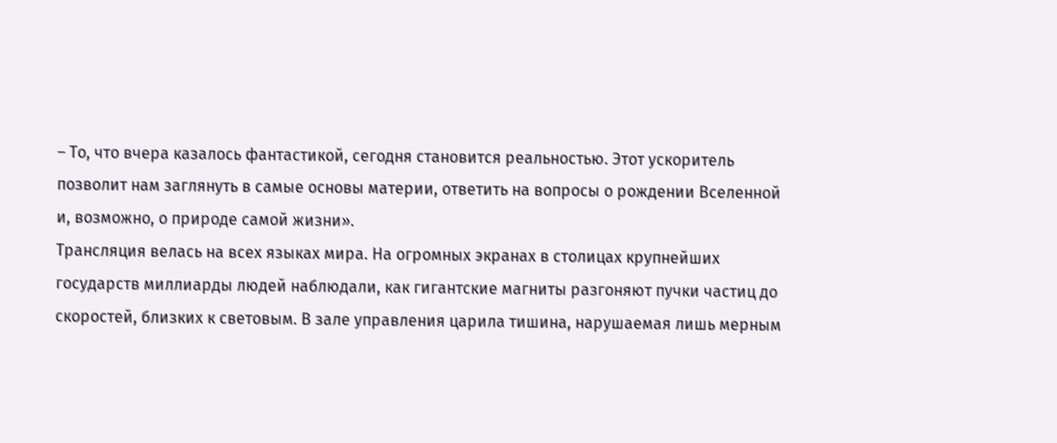– То, что вчера казалось фантастикой, сегодня становится реальностью. Этот ускоритель позволит нам заглянуть в самые основы материи, ответить на вопросы о рождении Вселенной и, возможно, о природе самой жизни».
Трансляция велась на всех языках мира. На огромных экранах в столицах крупнейших государств миллиарды людей наблюдали, как гигантские магниты разгоняют пучки частиц до скоростей, близких к световым. В зале управления царила тишина, нарушаемая лишь мерным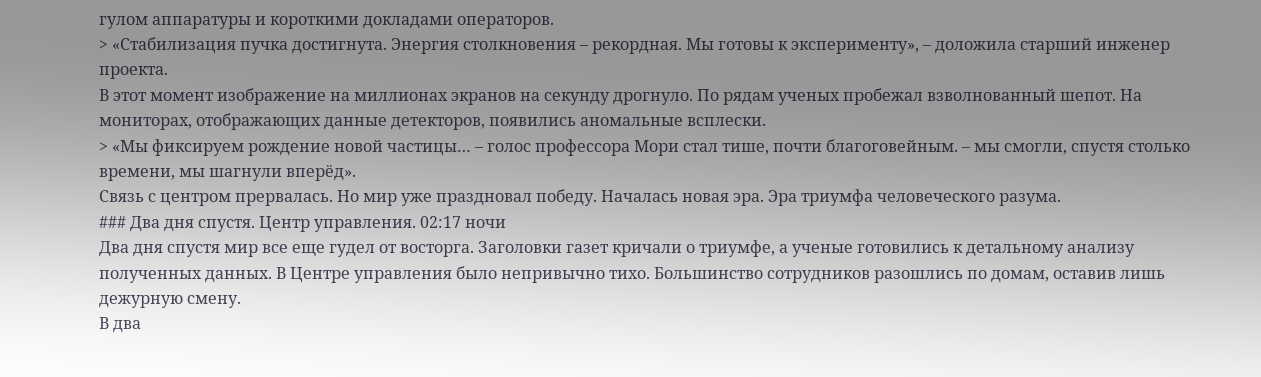гулом аппаратуры и короткими докладами операторов.
> «Стабилизация пучка достигнута. Энергия столкновения – рекордная. Мы готовы к эксперименту», – доложила старший инженер проекта.
В этот момент изображение на миллионах экранов на секунду дрогнуло. По рядам ученых пробежал взволнованный шепот. На мониторах, отображающих данные детекторов, появились аномальные всплески.
> «Мы фиксируем рождение новой частицы… – голос профессора Мори стал тише, почти благоговейным. – мы смогли, спустя столько времени, мы шагнули вперёд».
Связь с центром прервалась. Но мир уже праздновал победу. Началась новая эра. Эра триумфа человеческого разума.
### Два дня спустя. Центр управления. 02:17 ночи
Два дня спустя мир все еще гудел от восторга. Заголовки газет кричали о триумфе, а ученые готовились к детальному анализу полученных данных. В Центре управления было непривычно тихо. Большинство сотрудников разошлись по домам, оставив лишь дежурную смену.
В два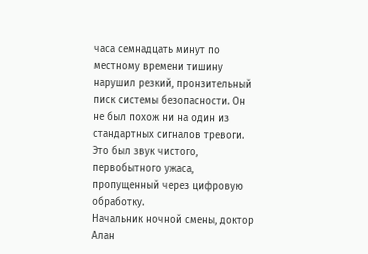часа семнадцать минут по местному времени тишину нарушил резкий, пронзительный писк системы безопасности. Он не был похож ни на один из стандартных сигналов тревоги. Это был звук чистого, первобытного ужаса, пропущенный через цифровую обработку.
Начальник ночной смены, доктор Алан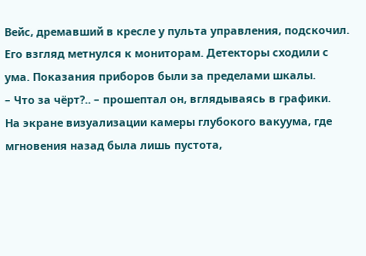Вейс, дремавший в кресле у пульта управления, подскочил. Его взгляд метнулся к мониторам. Детекторы сходили с ума. Показания приборов были за пределами шкалы.
– Что за чёрт?.. – прошептал он, вглядываясь в графики.
На экране визуализации камеры глубокого вакуума, где мгновения назад была лишь пустота,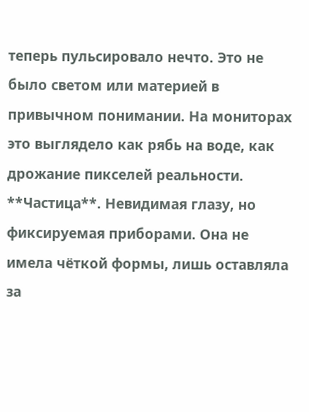теперь пульсировало нечто. Это не было светом или материей в привычном понимании. На мониторах это выглядело как рябь на воде, как дрожание пикселей реальности. **Частица**. Невидимая глазу, но фиксируемая приборами. Она не имела чёткой формы, лишь оставляла за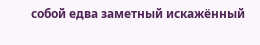собой едва заметный искажённый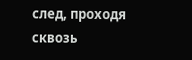след, проходя сквозь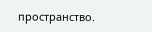пространство.